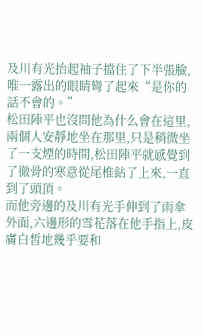及川有光抬起袖子擋住了下半張臉,唯一露出的眼睛彎了起來“是你的話不會的。”
松田陣平也沒問他為什么會在這里,兩個人安靜地坐在那里,只是稍微坐了一支煙的時間,松田陣平就感覺到了徹骨的寒意從尾椎鉆了上來,一直到了頭頂。
而他旁邊的及川有光手伸到了雨傘外面,六邊形的雪花落在他手指上,皮膚白皙地幾乎要和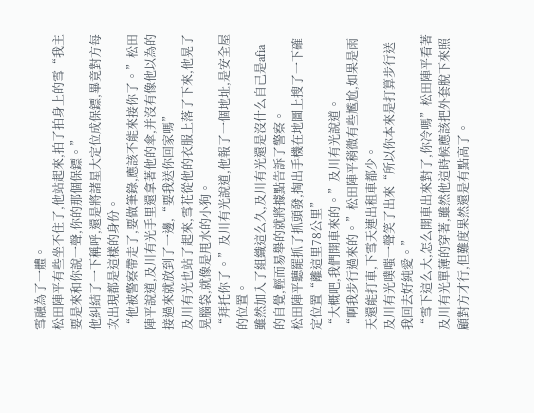雪融為了一體。
松田陣平有些坐不住了,他站起來,拍了拍身上的雪“我主要是來和你說一聲,你的那個保鏢。”
他糾結了一下稱呼,還是將諸星大定位成保鏢,畢竟對方每次出現都是這樣的身份。
“他被警察帶走了,要做筆錄,應該不能來接你了。”松田陣平說道,及川有光手里還拿著他的傘,并沒有像他以為的接過來就放到了一邊,“要我送你回家嗎”
及川有光也站了起來,雪花從他的衣服上落了下來,他晃了晃腦袋,就像是甩水的小狗。
“拜托你了。”及川有光說道,他報了一個地址,是安全屋的位置。
雖然加入了組織這么久,及川有光還是沒什么自己是afia的自覺,輕而易舉的就將據點告訴了警察。
松田陣平聽罷抓了抓頭發,掏出手機在地圖上搜了一下確定位置“離這里78公里”
“大概吧,我們開車來的。”及川有光說道。
“啊我步行過來的。”松田陣平稍微有些尷尬,如果是雨天還能打車,下雪天連出租車都少。
及川有光噗嗤一聲笑了出來“所以你本來是打算步行送我回去好純愛。”
“雪下這么大,怎么開車出來對了,你冷嗎”松田陣平看著及川有光單薄的穿著,雖然他這時候應該把外套脫下來照顧對方才行,但難度果然還是有點高了。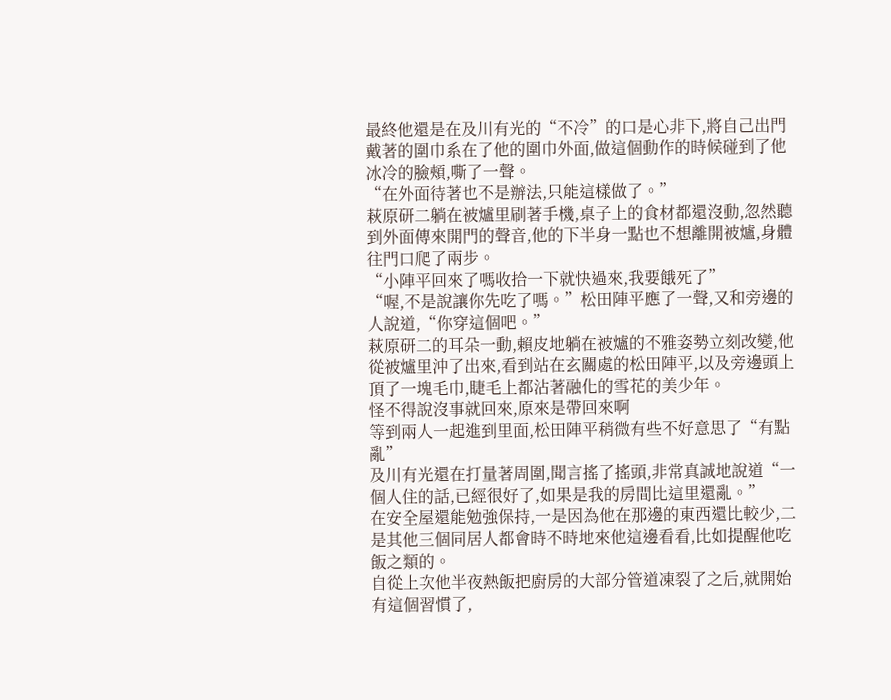最終他還是在及川有光的“不冷”的口是心非下,將自己出門戴著的圍巾系在了他的圍巾外面,做這個動作的時候碰到了他冰冷的臉頰,嘶了一聲。
“在外面待著也不是辦法,只能這樣做了。”
萩原研二躺在被爐里刷著手機,桌子上的食材都還沒動,忽然聽到外面傳來開門的聲音,他的下半身一點也不想離開被爐,身體往門口爬了兩步。
“小陣平回來了嗎收拾一下就快過來,我要餓死了”
“喔,不是說讓你先吃了嗎。”松田陣平應了一聲,又和旁邊的人說道,“你穿這個吧。”
萩原研二的耳朵一動,賴皮地躺在被爐的不雅姿勢立刻改變,他從被爐里沖了出來,看到站在玄關處的松田陣平,以及旁邊頭上頂了一塊毛巾,睫毛上都沾著融化的雪花的美少年。
怪不得說沒事就回來,原來是帶回來啊
等到兩人一起進到里面,松田陣平稍微有些不好意思了“有點亂”
及川有光還在打量著周圍,聞言搖了搖頭,非常真誠地說道“一個人住的話,已經很好了,如果是我的房間比這里還亂。”
在安全屋還能勉強保持,一是因為他在那邊的東西還比較少,二是其他三個同居人都會時不時地來他這邊看看,比如提醒他吃飯之類的。
自從上次他半夜熱飯把廚房的大部分管道凍裂了之后,就開始有這個習慣了,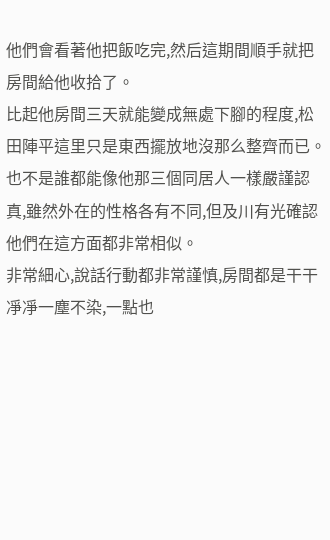他們會看著他把飯吃完,然后這期間順手就把房間給他收拾了。
比起他房間三天就能變成無處下腳的程度,松田陣平這里只是東西擺放地沒那么整齊而已。
也不是誰都能像他那三個同居人一樣嚴謹認真,雖然外在的性格各有不同,但及川有光確認他們在這方面都非常相似。
非常細心,說話行動都非常謹慎,房間都是干干凈凈一塵不染,一點也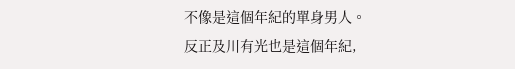不像是這個年紀的單身男人。
反正及川有光也是這個年紀,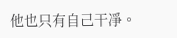他也只有自己干凈。